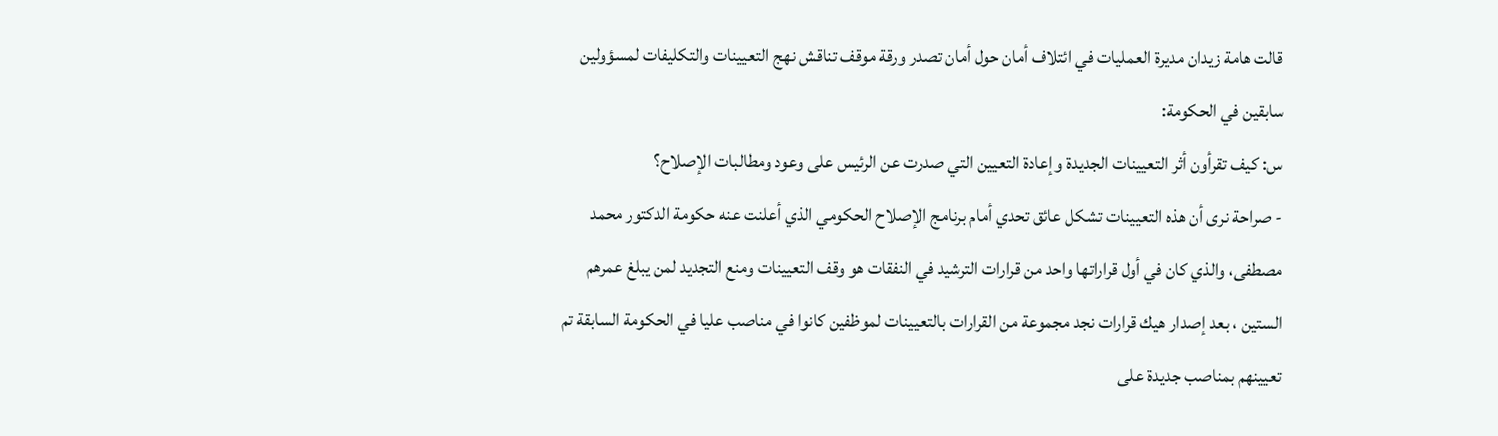قالت هامة زيدان مديرة العمليات في ائتلاف أمان حول أمان تصدر ورقة موقف تناقش نهج التعيينات والتكليفات لمسؤولين سابقين في الحكومة:
س: كيف تقرأون أثر التعيينات الجديدة وإعادة التعيين التي صدرت عن الرئيس على وعود ومطالبات الإصلاح؟
- صراحة نرى أن هذه التعيينات تشكل عائق تحدي أمام برنامج الإصلاح الحكومي الذي أعلنت عنه حكومة الدكتور محمد مصطفى، والذي كان في أول قراراتها واحد من قرارات الترشيد في النفقات هو وقف التعيينات ومنع التجديد لمن يبلغ عمرهم الستين ، بعد إصدار هيك قرارات نجد مجموعة من القرارات بالتعيينات لموظفين كانوا في مناصب عليا في الحكومة السابقة تم تعيينهم بمناصب جديدة على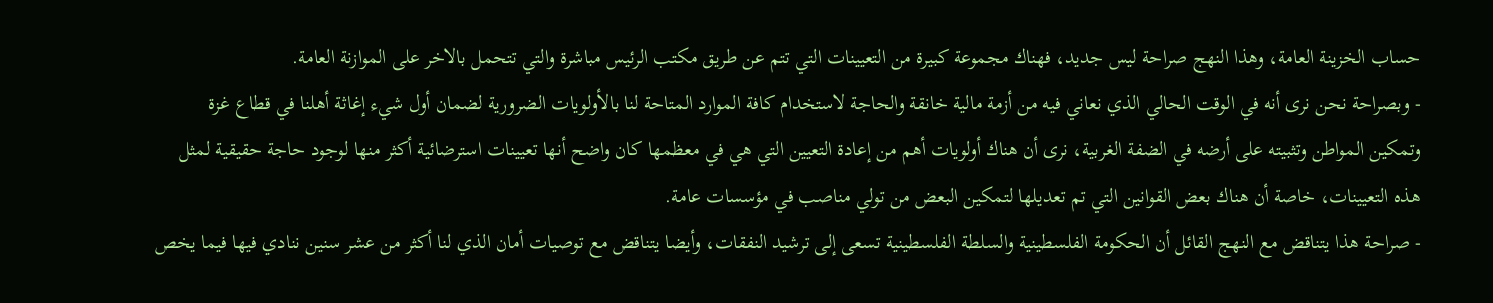حساب الخزينة العامة، وهذا النهج صراحة ليس جديد، فهناك مجموعة كبيرة من التعيينات التي تتم عن طريق مكتب الرئيس مباشرة والتي تتحمل بالاخر على الموازنة العامة.
- وبصراحة نحن نرى أنه في الوقت الحالي الذي نعاني فيه من أزمة مالية خانقة والحاجة لاستخدام كافة الموارد المتاحة لنا بالأولويات الضرورية لضمان أول شيء إغاثة أهلنا في قطاع غزة وتمكين المواطن وتثبيته على أرضه في الضفة الغربية، نرى أن هناك أولويات أهم من إعادة التعيين التي هي في معظمها كان واضح أنها تعيينات استرضائية أكثر منها لوجود حاجة حقيقية لمثل هذه التعيينات، خاصة أن هناك بعض القوانين التي تم تعديلها لتمكين البعض من تولي مناصب في مؤسسات عامة.
- صراحة هذا يتناقض مع النهج القائل أن الحكومة الفلسطينية والسلطة الفلسطينية تسعى إلى ترشيد النفقات، وأيضا يتناقض مع توصيات أمان الذي لنا أكثر من عشر سنين ننادي فيها فيما يخص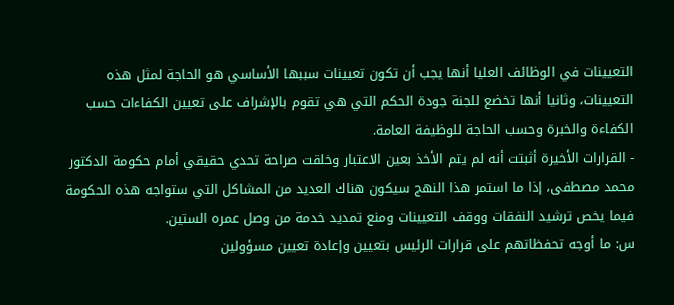التعيينات في الوظائف العليا أنها يجب أن تكون تعيينات سببها الأساسي هو الحاجة لمثل هذه التعيينات، وثانيا أنها تخضع للجنة جودة الحكم التي هي تقوم بالإشراف على تعيين الكفاءات حسب الكفاءة والخبرة وحسب الحاجة للوظيفة العامة.
- القرارات الأخيرة أثبتت أنه لم يتم الأخذ بعين الاعتبار وخلقت صراحة تحدي حقيقي أمام حكومة الدكتور محمد مصطفى، إذا ما استمر هذا النهج سيكون هناك العديد من المشاكل التي ستواجه هذه الحكومة فيما يخص ترشيد النفقات ووقف التعيينات ومنع تمديد خدمة من وصل عمره الستين.
س: ما أوجه تحفظاتهم على قرارات الرئيس بتعيين وإعادة تعيين مسؤولين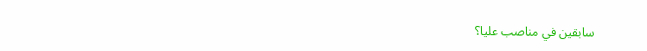سابقين في مناصب عليا؟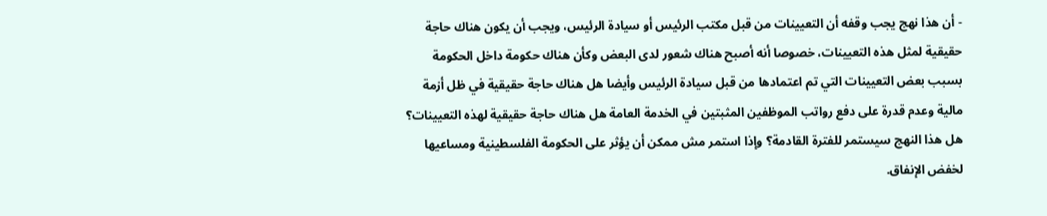- أن هذا نهج يجب وقفه أن التعيينات من قبل مكتب الرئيس أو سيادة الرئيس، ويجب أن يكون هناك حاجة حقيقية لمثل هذه التعيينات، خصوصا أنه أصبح هناك شعور لدى البعض وكأن هناك حكومة داخل الحكومة بسبب بعض التعيينات التي تم اعتمادها من قبل سيادة الرئيس وأيضا هل هناك حاجة حقيقية في ظل أزمة مالية وعدم قدرة على دفع رواتب الموظفين المثبتين في الخدمة العامة هل هناك حاجة حقيقية لهذه التعيينات؟ هل هذا النهج سيستمر للفترة القادمة؟ وإذا استمر مش ممكن أن يؤثر على الحكومة الفلسطينية ومساعيها لخفض الإنفاق.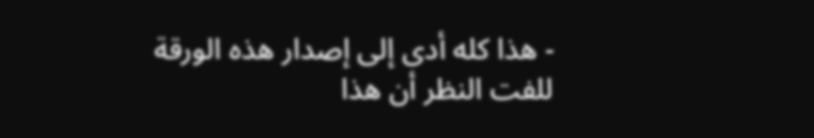- هذا كله أدى إلى إصدار هذه الورقة للفت النظر أن هذا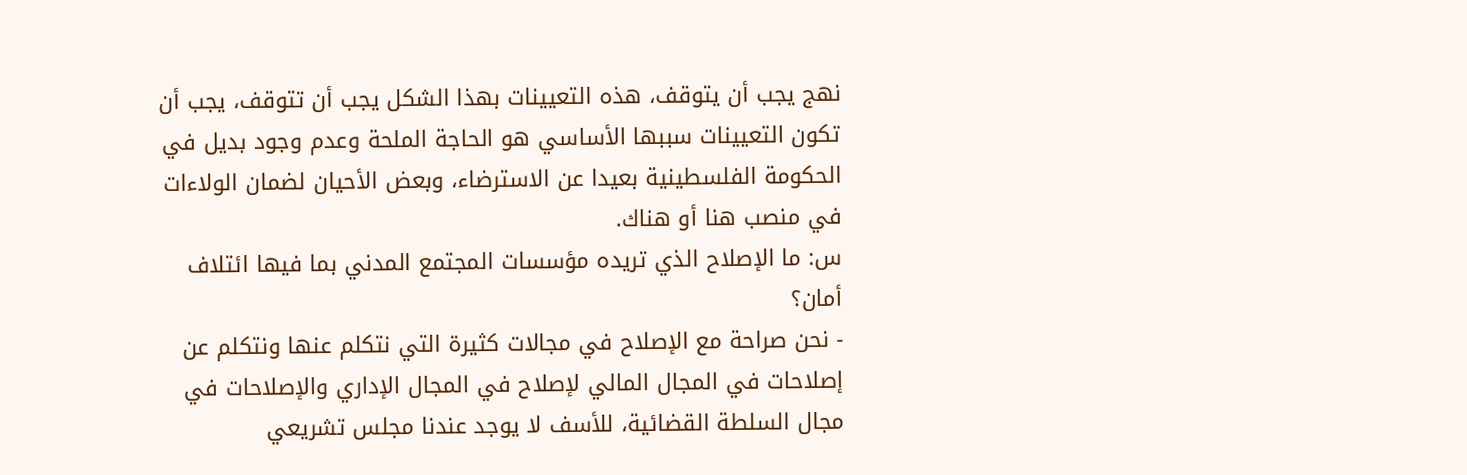نهج يجب أن يتوقف، هذه التعيينات بهذا الشكل يجب أن تتوقف، يجب أن تكون التعيينات سببها الأساسي هو الحاجة الملحة وعدم وجود بديل في الحكومة الفلسطينية بعيدا عن الاسترضاء، وبعض الأحيان لضمان الولاءات في منصب هنا أو هناك.
س: ما الإصلاح الذي تريده مؤسسات المجتمع المدني بما فيها ائتلاف أمان؟
- نحن صراحة مع الإصلاح في مجالات كثيرة التي نتكلم عنها ونتكلم عن إصلاحات في المجال المالي لإصلاح في المجال الإداري والإصلاحات في مجال السلطة القضائية، للأسف لا يوجد عندنا مجلس تشريعي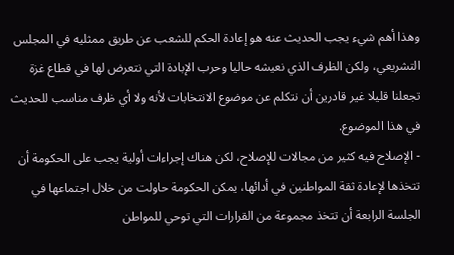وهذا أهم شيء يجب الحديث عنه هو إعادة الحكم للشعب عن طريق ممثليه في المجلس التشريعي، ولكن الظرف الذي نعيشه حاليا وحرب الإبادة التي نتعرض لها في قطاع غزة تجعلنا قليلا غير قادرين أن نتكلم عن موضوع الانتخابات لأنه ولا أي ظرف مناسب للحديث في هذا الموضوع.
- الإصلاح فيه كثير من مجالات للإصلاح، لكن هناك إجراءات أولية يجب على الحكومة أن تتخذها لإعادة ثقة المواطنين في أدائها، يمكن الحكومة حاولت من خلال اجتماعها في الجلسة الرابعة أن تتخذ مجموعة من القرارات التي توحي للمواطن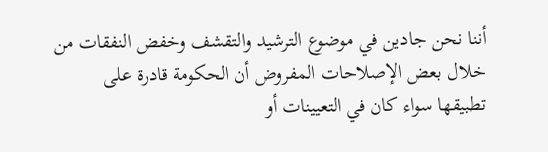أننا نحن جادين في موضوع الترشيد والتقشف وخفض النفقات من خلال بعض الإصلاحات المفروض أن الحكومة قادرة على تطبيقها سواء كان في التعيينات أو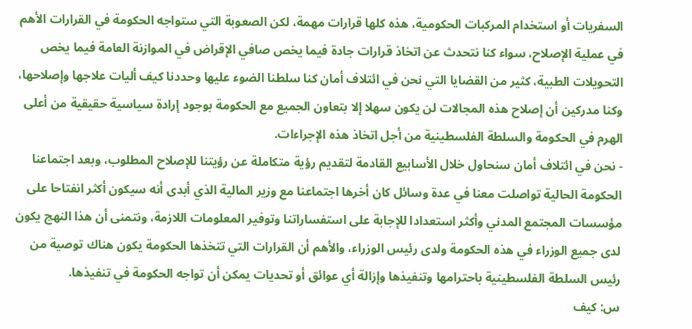السفريات أو استخدام المركبات الحكومية، هذه كلها قرارات مهمة، لكن الصعوبة التي ستواجه الحكومة في القرارات الأهم في عملية الإصلاح، سواء كنا نتحدث عن اتخاذ قرارات جادة فيما يخص صافي الإقراض في الموازنة العامة فيما يخص التحويلات الطبية، كثير من القضايا التي نحن في ائتلاف أمان كنا سلطنا الضوء عليها وحددنا كيف أليات علاجها وإصلاحها، وكنا مدركين أن إصلاح هذه المجالات لن يكون سهلا إلا بتعاون الجميع مع الحكومة بوجود إرادة سياسية حقيقية من أعلى الهرم في الحكومة والسلطة الفلسطينية من أجل اتخاذ هذه الإجراءات.
- نحن في ائتلاف أمان سنحاول خلال الأسابيع القادمة لتقديم رؤية متكاملة عن رؤيتنا للإصلاح المطلوب، وبعد اجتماعنا الحكومة الحالية تواصلت معنا في عدة وسائل كان أخرها اجتماعنا مع وزير المالية الذي أبدى أنه سيكون أكثر انفتاحا على مؤسسات المجتمع المدني وأكثر استعدادا للإجابة على استفساراتنا وتوفير المعلومات اللازمة، ونتمنى أن هذا النهج يكون لدى جميع الوزراء في هذه الحكومة ولدى رئيس الوزراء، والأهم أن القرارات التي تتخذها الحكومة يكون هناك توصية من رئيس السلطة الفلسطينية باحترامها وتنفيذها وإزالة أي عوائق أو تحديات يمكن أن تواجه الحكومة في تنفيذها.
س: كيف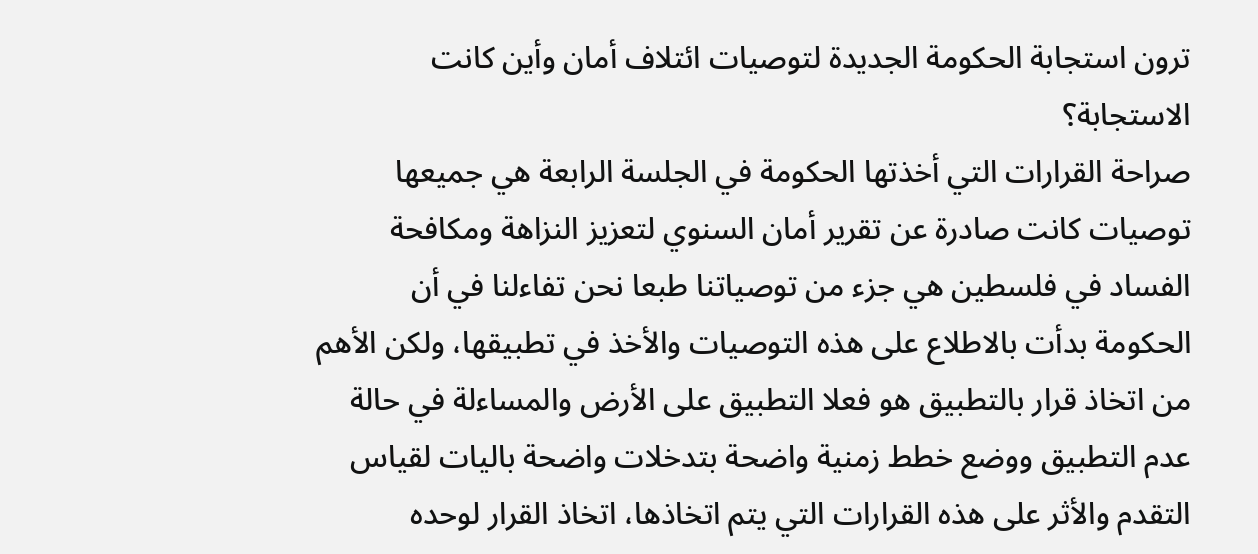ترون استجابة الحكومة الجديدة لتوصيات ائتلاف أمان وأين كانت الاستجابة؟
صراحة القرارات التي أخذتها الحكومة في الجلسة الرابعة هي جميعها توصيات كانت صادرة عن تقرير أمان السنوي لتعزيز النزاهة ومكافحة الفساد في فلسطين هي جزء من توصياتنا طبعا نحن تفاءلنا في أن الحكومة بدأت بالاطلاع على هذه التوصيات والأخذ في تطبيقها، ولكن الأهم من اتخاذ قرار بالتطبيق هو فعلا التطبيق على الأرض والمساءلة في حالة عدم التطبيق ووضع خطط زمنية واضحة بتدخلات واضحة باليات لقياس التقدم والأثر على هذه القرارات التي يتم اتخاذها، اتخاذ القرار لوحده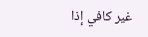غير كافي إذا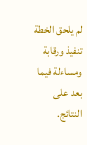لم يلحق الخطة تنفيذ ورقابة ومساءلة فيما بعد على النتائج.